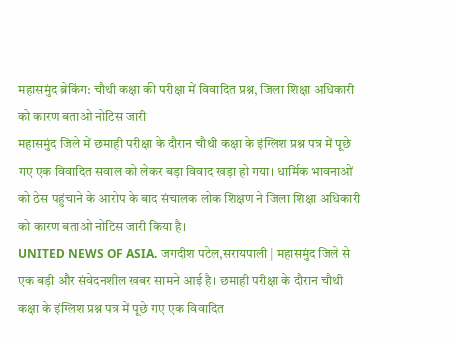महासमुंद ब्रेकिंग: चौथी कक्षा की परीक्षा में विवादित प्रश्न, जिला शिक्षा अधिकारी को कारण बताओ नोटिस जारी
महासमुंद जिले में छमाही परीक्षा के दौरान चौथी कक्षा के इंग्लिश प्रश्न पत्र में पूछे गए एक विवादित सवाल को लेकर बड़ा विवाद खड़ा हो गया। धार्मिक भावनाओं को ठेस पहुंचाने के आरोप के बाद संचालक लोक शिक्षण ने जिला शिक्षा अधिकारी को कारण बताओ नोटिस जारी किया है।
UNITED NEWS OF ASIA. जगदीश पटेल,सरायपाली | महासमुंद जिले से एक बड़ी और संवेदनशील खबर सामने आई है। छमाही परीक्षा के दौरान चौथी कक्षा के इंग्लिश प्रश्न पत्र में पूछे गए एक विवादित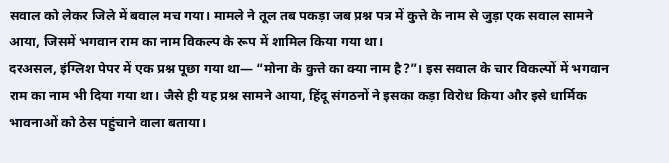सवाल को लेकर जिले में बवाल मच गया। मामले ने तूल तब पकड़ा जब प्रश्न पत्र में कुत्ते के नाम से जुड़ा एक सवाल सामने आया, जिसमें भगवान राम का नाम विकल्प के रूप में शामिल किया गया था।
दरअसल, इंग्लिश पेपर में एक प्रश्न पूछा गया था— “मोना के कुत्ते का क्या नाम है?”। इस सवाल के चार विकल्पों में भगवान राम का नाम भी दिया गया था। जैसे ही यह प्रश्न सामने आया, हिंदू संगठनों ने इसका कड़ा विरोध किया और इसे धार्मिक भावनाओं को ठेस पहुंचाने वाला बताया।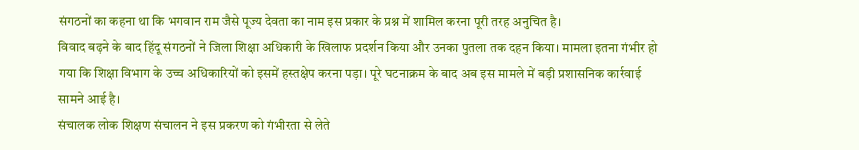संगठनों का कहना था कि भगवान राम जैसे पूज्य देवता का नाम इस प्रकार के प्रश्न में शामिल करना पूरी तरह अनुचित है।
विवाद बढ़ने के बाद हिंदू संगठनों ने जिला शिक्षा अधिकारी के खिलाफ प्रदर्शन किया और उनका पुतला तक दहन किया। मामला इतना गंभीर हो गया कि शिक्षा विभाग के उच्च अधिकारियों को इसमें हस्तक्षेप करना पड़ा। पूरे घटनाक्रम के बाद अब इस मामले में बड़ी प्रशासनिक कार्रवाई सामने आई है।
संचालक लोक शिक्षण संचालन ने इस प्रकरण को गंभीरता से लेते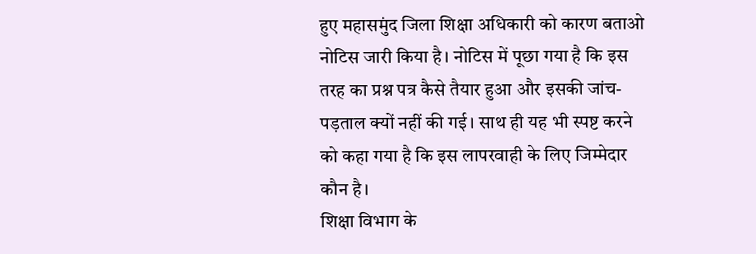हुए महासमुंद जिला शिक्षा अधिकारी को कारण बताओ नोटिस जारी किया है। नोटिस में पूछा गया है कि इस तरह का प्रश्न पत्र कैसे तैयार हुआ और इसकी जांच-पड़ताल क्यों नहीं की गई। साथ ही यह भी स्पष्ट करने को कहा गया है कि इस लापरवाही के लिए जिम्मेदार कौन है।
शिक्षा विभाग के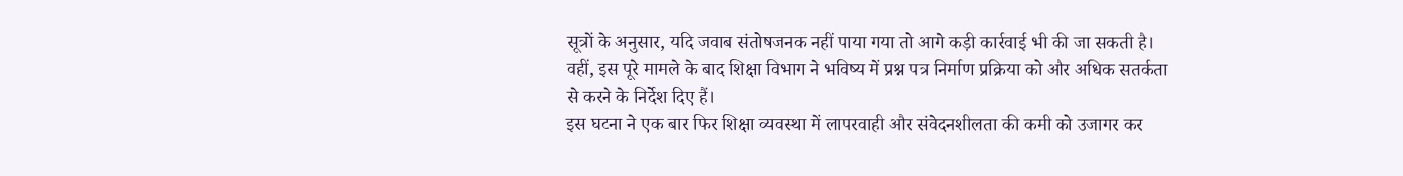सूत्रों के अनुसार, यदि जवाब संतोषजनक नहीं पाया गया तो आगे कड़ी कार्रवाई भी की जा सकती है। वहीं, इस पूरे मामले के बाद शिक्षा विभाग ने भविष्य में प्रश्न पत्र निर्माण प्रक्रिया को और अधिक सतर्कता से करने के निर्देश दिए हैं।
इस घटना ने एक बार फिर शिक्षा व्यवस्था में लापरवाही और संवेदनशीलता की कमी को उजागर कर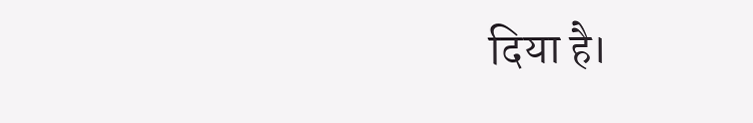दिया है।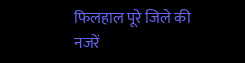फिलहाल पूरे जिले की नजरें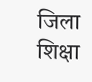जिला शिक्षा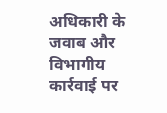अधिकारी के जवाब और विभागीय कार्रवाई पर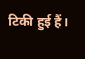टिकी हुई हैं।